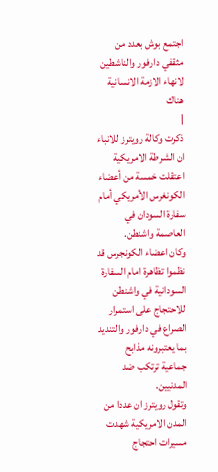اجتمع بوش بعدد من مثقفي دارفور والناشطين لانهاء الازمة الانسانية هناك
|
ذكرت وكالة رويترز للانباء ان الشرطة الامريكية اعتقلت خمسة من أعضاء الكونغرس الأمريكي أمام سفارة السودان في العاصمة واشنطن.
وكان اعضاء الكونجرس قد نظموا تظاهرة امام السفارة السودانية في واشنطن للاحتجاج على استمرار الصراع في دارفور والتنديد بما يعتبرونه مذابح جماعية ترتكب ضد المدنيين.
وتقول رويترز ان عددا من المدن الامريكية شهدت مسيرات احتجاج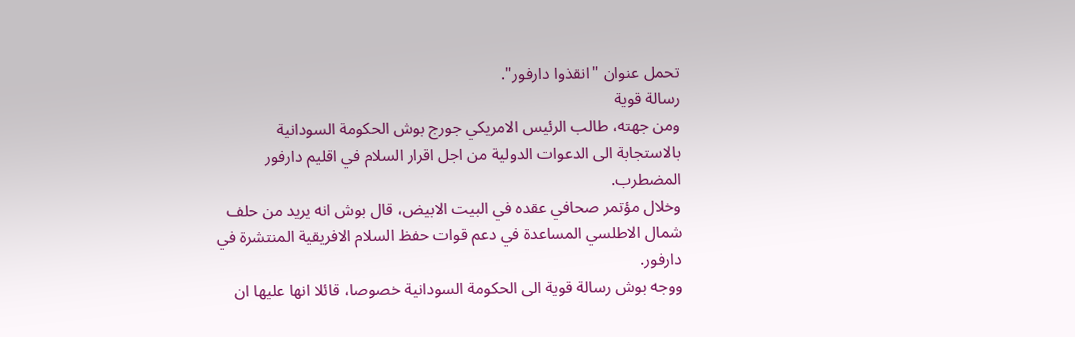تحمل عنوان "انقذوا دارفور".
رسالة قوية
ومن جهته، طالب الرئيس الامريكي جورج بوش الحكومة السودانية بالاستجابة الى الدعوات الدولية من اجل اقرار السلام في اقليم دارفور المضطرب.
وخلال مؤتمر صحافي عقده في البيت الابيض، قال بوش انه يريد من حلف شمال الاطلسي المساعدة في دعم قوات حفظ السلام الافريقية المنتشرة في دارفور.
ووجه بوش رسالة قوية الى الحكومة السودانية خصوصا، قائلا انها عليها ان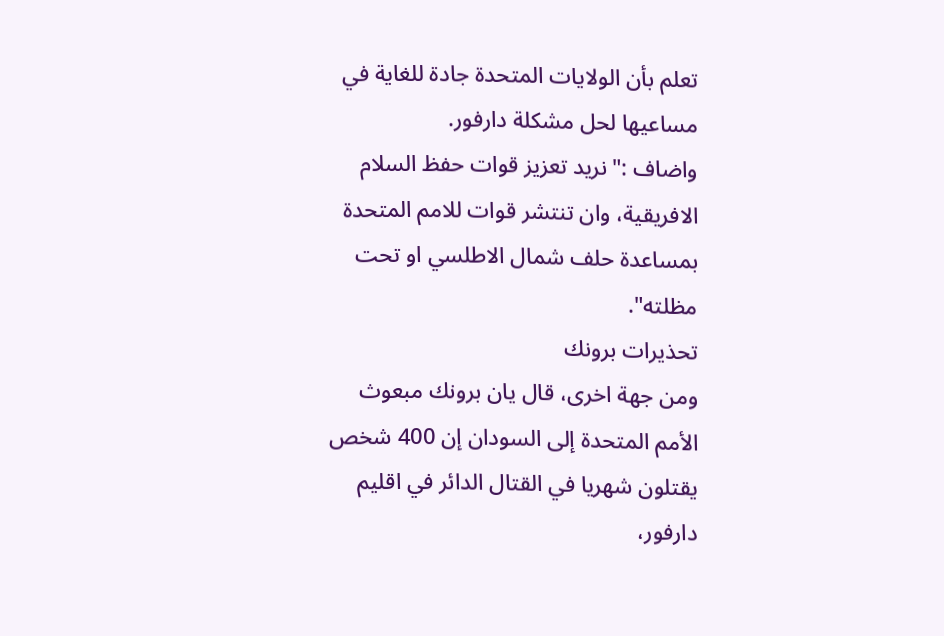تعلم بأن الولايات المتحدة جادة للغاية في مساعيها لحل مشكلة دارفور.
واضاف :" نريد تعزيز قوات حفظ السلام الافريقية، وان تنتشر قوات للامم المتحدة بمساعدة حلف شمال الاطلسي او تحت مظلته".
تحذيرات برونك
ومن جهة اخرى، قال يان برونك مبعوث الأمم المتحدة إلى السودان إن 400 شخص يقتلون شهريا في القتال الدائر في اقليم دارفور،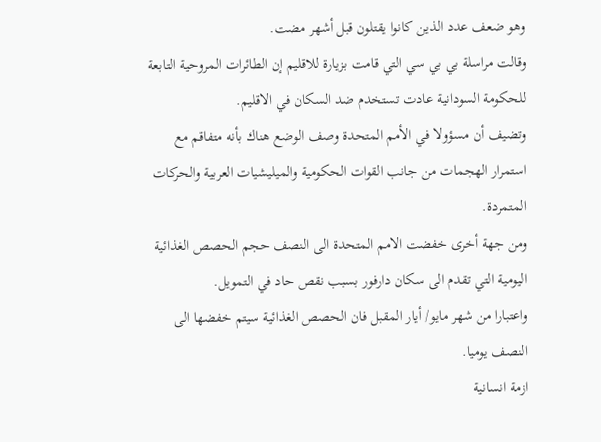وهو ضعف عدد الذين كانوا يقتلون قبل أشهر مضت.
وقالت مراسلة بي بي سي التي قامت بزيارة للاقليم إن الطائرات المروحية التابعة للحكومة السودانية عادت تستخدم ضد السكان في الاقليم.
وتضيف أن مسؤولا في الأمم المتحدة وصف الوضع هناك بأنه متفاقم مع استمرار الهجمات من جانب القوات الحكومية والميليشيات العربية والحركات المتمردة.
ومن جهة أخرى خفضت الامم المتحدة الى النصف حجم الحصص الغذائية اليومية التي تقدم الى سكان دارفور بسبب نقص حاد في التمويل.
واعتبارا من شهر مايو/ أيار المقبل فان الحصص الغذائية سيتم خفضها الى النصف يوميا.
ازمة انسانية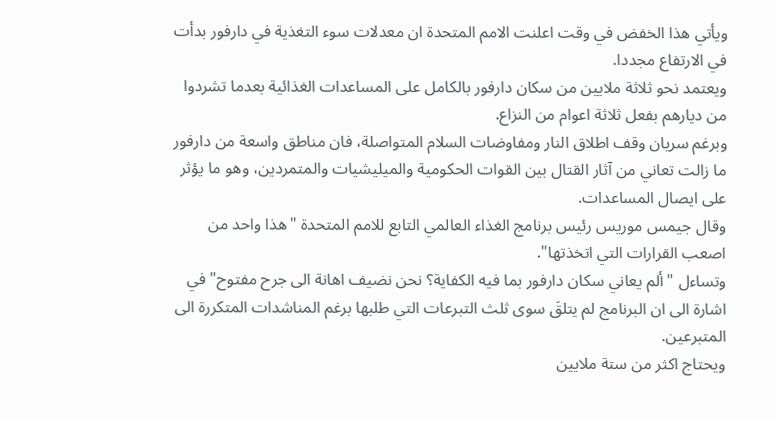ويأتي هذا الخفض في وقت اعلنت الامم المتحدة ان معدلات سوء التغذية في دارفور بدأت في الارتفاع مجددا.
ويعتمد نحو ثلاثة ملايين من سكان دارفور بالكامل على المساعدات الغذائية بعدما تشردوا من ديارهم بفعل ثلاثة اعوام من النزاع.
وبرغم سريان وقف اطلاق النار ومفاوضات السلام المتواصلة، فان مناطق واسعة من دارفور ما زالت تعاني من آثار القتال بين القوات الحكومية والميليشيات والمتمردين، وهو ما يؤثر على ايصال المساعدات.
وقال جيمس موريس رئيس برنامج الغذاء العالمي التابع للامم المتحدة "هذا واحد من اصعب القرارات التي اتخذتها".
وتساءل "ألم يعاني سكان دارفور بما فيه الكفاية؟ نحن نضيف اهانة الى جرح مفتوح" في اشارة الى ان البرنامج لم يتلقَ سوى ثلث التبرعات التي طلبها برغم المناشدات المتكررة الى المتبرعين.
ويحتاج اكثر من ستة ملايين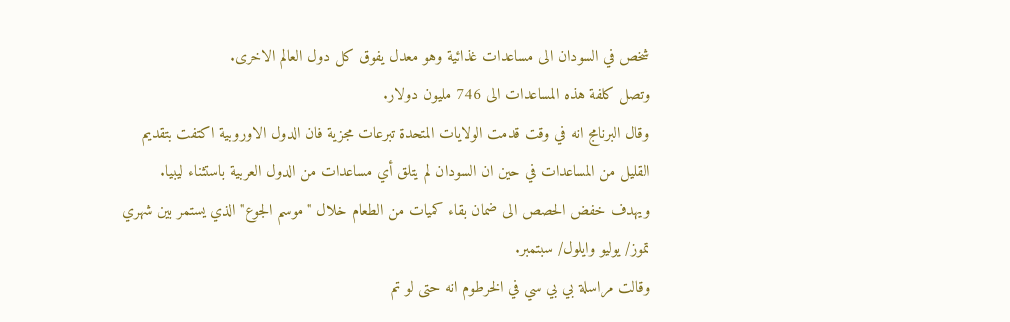شخص في السودان الى مساعدات غذائية وهو معدل يفوق كل دول العالم الاخرى.
وتصل كلفة هذه المساعدات الى 746 مليون دولار.
وقال البرنامج انه في وقت قدمت الولايات المتحدة تبرعات مجزية فان الدول الاوروبية اكتفت بتقديم القليل من المساعدات في حين ان السودان لم يتلق أي مساعدات من الدول العربية باستثناء ليبيا.
ويهدف خفض الحصص الى ضمان بقاء كميات من الطعام خلال "موسم الجوع" الذي يستمر بين شهري تموز/ يوليو وايلول/ سبتمبر.
وقالت مراسلة بي بي سي في الخرطوم انه حتى لو تم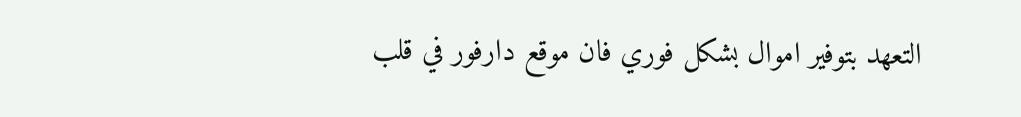التعهد بتوفير اموال بشكل فوري فان موقع دارفور في قلب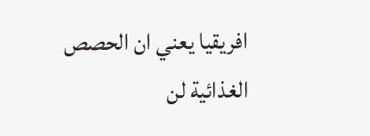افريقيا يعني ان الحصص الغذائية لن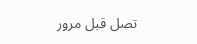تصل قبل مرور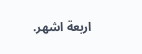اربعة اشهر.